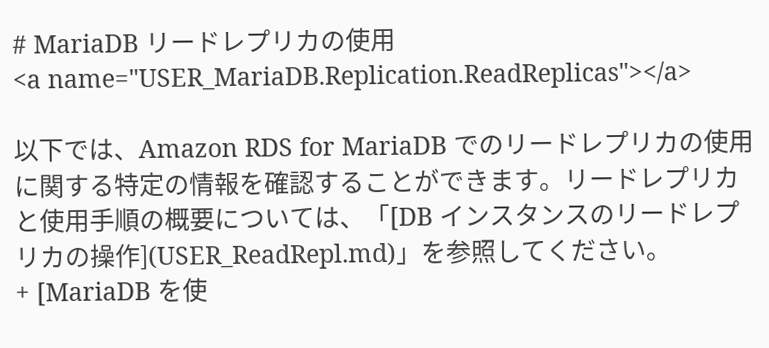# MariaDB リードレプリカの使用
<a name="USER_MariaDB.Replication.ReadReplicas"></a>

以下では、Amazon RDS for MariaDB でのリードレプリカの使用に関する特定の情報を確認することができます。リードレプリカと使用手順の概要については、「[DB インスタンスのリードレプリカの操作](USER_ReadRepl.md)」を参照してください。
+ [MariaDB を使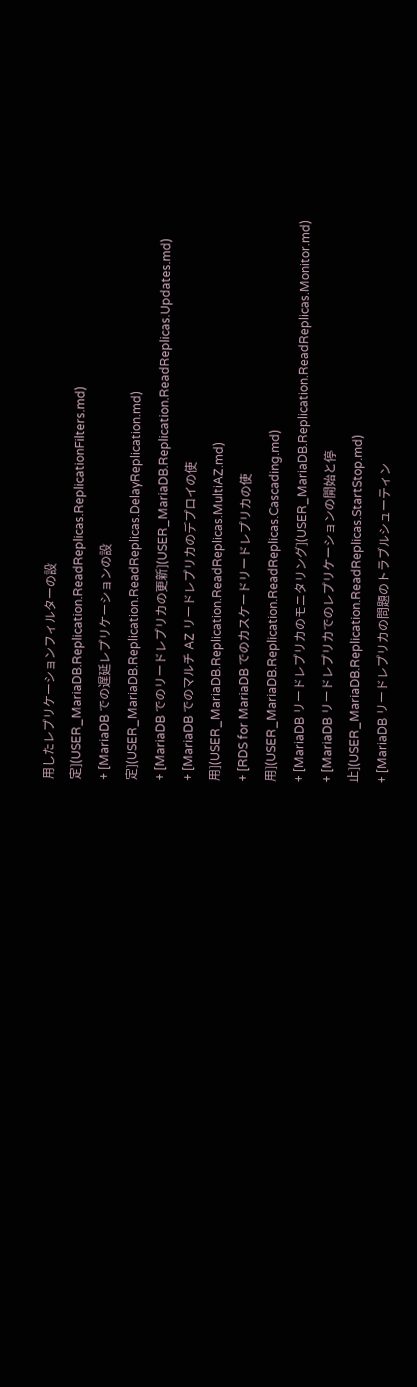用したレプリケーションフィルターの設定](USER_MariaDB.Replication.ReadReplicas.ReplicationFilters.md)
+ [MariaDB での遅延レプリケーションの設定](USER_MariaDB.Replication.ReadReplicas.DelayReplication.md)
+ [MariaDB でのリードレプリカの更新](USER_MariaDB.Replication.ReadReplicas.Updates.md)
+ [MariaDB でのマルチ AZ リードレプリカのデプロイの使用](USER_MariaDB.Replication.ReadReplicas.MultiAZ.md)
+ [RDS for MariaDB でのカスケードリードレプリカの使用](USER_MariaDB.Replication.ReadReplicas.Cascading.md)
+ [MariaDB リードレプリカのモニタリング](USER_MariaDB.Replication.ReadReplicas.Monitor.md)
+ [MariaDB リードレプリカでのレプリケーションの開始と停止](USER_MariaDB.Replication.ReadReplicas.StartStop.md)
+ [MariaDB リードレプリカの問題のトラブルシューティン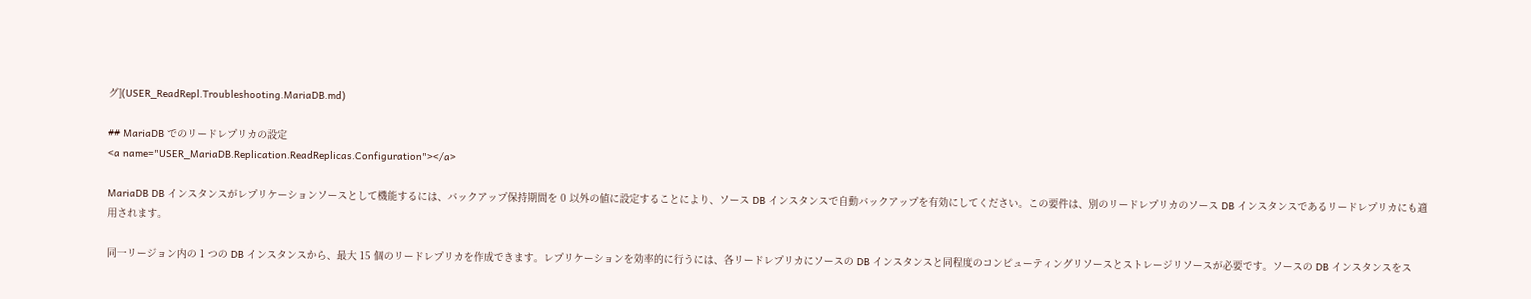グ](USER_ReadRepl.Troubleshooting.MariaDB.md)

## MariaDB でのリードレプリカの設定
<a name="USER_MariaDB.Replication.ReadReplicas.Configuration"></a>

MariaDB DB インスタンスがレプリケーションソースとして機能するには、バックアップ保持期間を 0 以外の値に設定することにより、ソース DB インスタンスで自動バックアップを有効にしてください。この要件は、別のリードレプリカのソース DB インスタンスであるリードレプリカにも適用されます。

同一リージョン内の 1 つの DB インスタンスから、最大 15 個のリードレプリカを作成できます。レプリケーションを効率的に行うには、各リードレプリカにソースの DB インスタンスと同程度のコンピューティングリソースとストレージリソースが必要です。ソースの DB インスタンスをス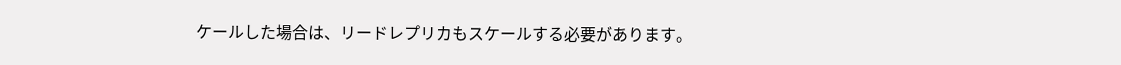ケールした場合は、リードレプリカもスケールする必要があります。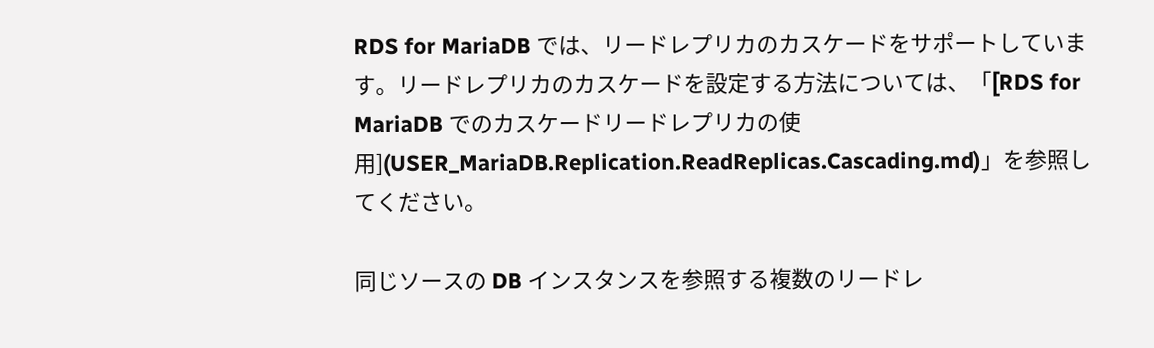RDS for MariaDB では、リードレプリカのカスケードをサポートしています。リードレプリカのカスケードを設定する方法については、「[RDS for MariaDB でのカスケードリードレプリカの使用](USER_MariaDB.Replication.ReadReplicas.Cascading.md)」を参照してください。

同じソースの DB インスタンスを参照する複数のリードレ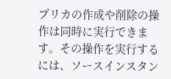プリカの作成や削除の操作は同時に実行できます。その操作を実行するには、ソースインスタン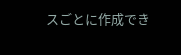スごとに作成でき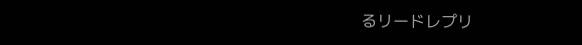るリードレプリ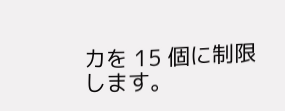カを 15 個に制限します。